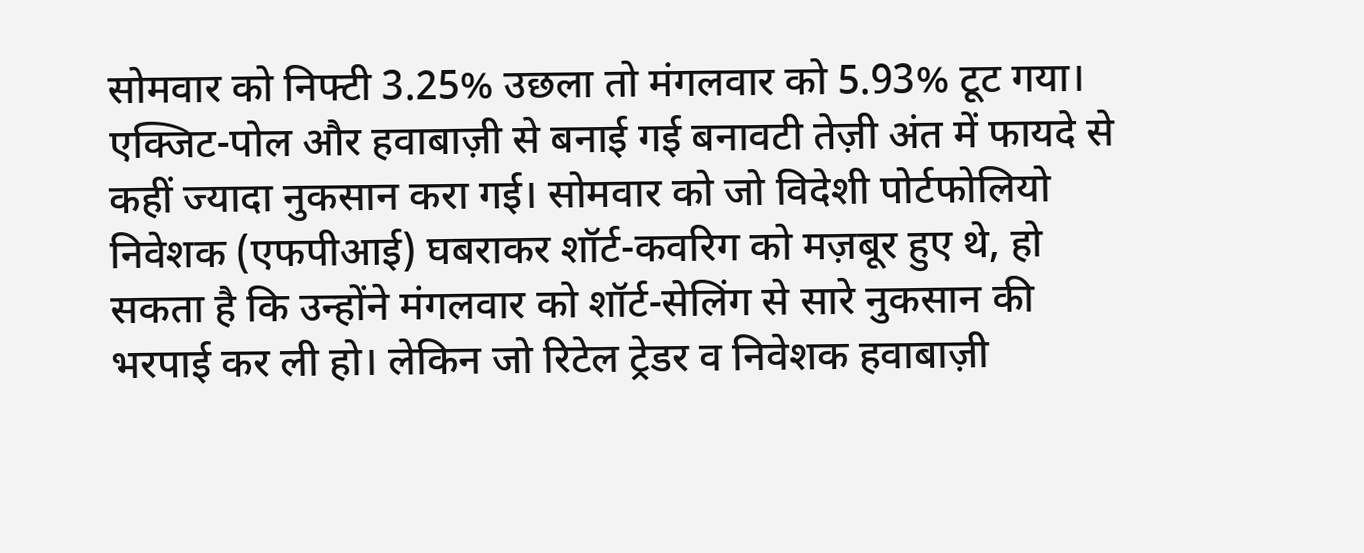सोमवार को निफ्टी 3.25% उछला तो मंगलवार को 5.93% टूट गया। एक्जिट-पोल और हवाबाज़ी से बनाई गई बनावटी तेज़ी अंत में फायदे से कहीं ज्यादा नुकसान करा गई। सोमवार को जो विदेशी पोर्टफोलियो निवेशक (एफपीआई) घबराकर शॉर्ट-कवरिग को मज़बूर हुए थे, हो सकता है कि उन्होंने मंगलवार को शॉर्ट-सेलिंग से सारे नुकसान की भरपाई कर ली हो। लेकिन जो रिटेल ट्रेडर व निवेशक हवाबाज़ी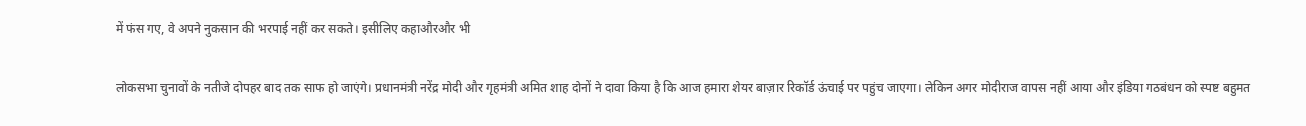में फंस गए, वे अपने नुकसान की भरपाई नहीं कर सकते। इसीलिए कहाऔरऔर भी

लोकसभा चुनावों के नतीजे दोपहर बाद तक साफ हो जाएंगे। प्रधानमंत्री नरेंद्र मोदी और गृहमंत्री अमित शाह दोनों ने दावा किया है कि आज हमारा शेयर बाज़ार रिकॉर्ड ऊंचाई पर पहुंच जाएगा। लेकिन अगर मोदीराज वापस नहीं आया और इंडिया गठबंधन को स्पष्ट बहुमत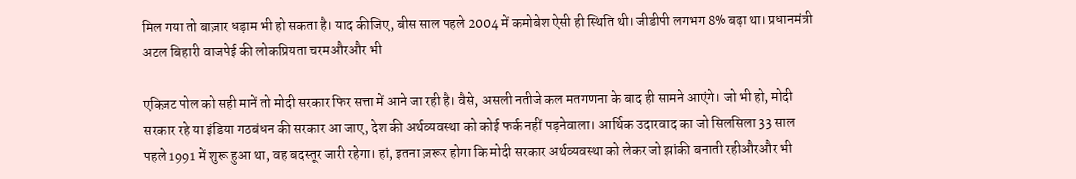मिल गया तो बाज़ार धड़ाम भी हो सकता है। याद कीजिए, बीस साल पहले 2004 में कमोबेश ऐसी ही स्थिति थी। जीडीपी लगभग 8% बढ़ा था। प्रधानमंत्री अटल बिहारी वाजपेई की लोकप्रियता चरमऔरऔर भी

एक्ज़िट पोल को सही मानें तो मोदी सरकार फिर सत्ता में आने जा रही है। वैसे, असली नतीजे कल मतगणना के बाद ही सामने आएंगे। जो भी हो, मोदी सरकार रहे या इंडिया गठबंधन की सरकार आ जाए, देश की अर्थव्यवस्था को कोई फर्क नहीं पड़नेवाला। आर्थिक उदारवाद का जो सिलसिला 33 साल पहले 1991 में शुरू हुआ था, वह बदस्तूर जारी रहेगा। हां, इतना ज़रूर होगा कि मोदी सरकार अर्थव्यवस्था को लेकर जो झांकी बनाती रहीऔरऔर भी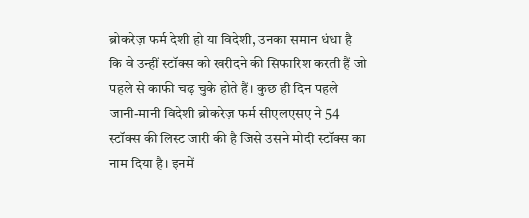ब्रोकरेज़ फर्म देशी हो या विदेशी, उनका समान धंधा है कि वे उन्हीं स्टॉक्स को खरीदने की सिफारिश करती हैं जो पहले से काफी चढ़ चुके होते हैं। कुछ ही दिन पहले जानी-मानी विदेशी ब्रोकरेज़ फर्म सीएलएसए ने 54 स्टॉक्स की लिस्ट जारी की है जिसे उसने मोदी स्टॉक्स का नाम दिया है। इनमें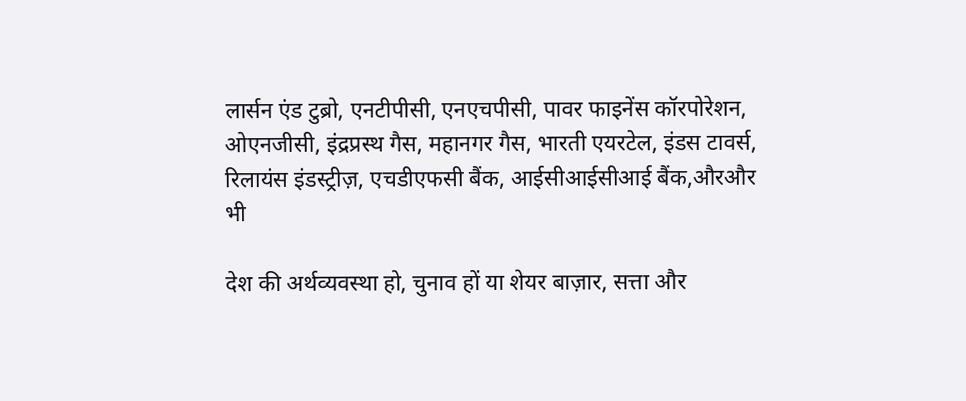लार्सन एंड टुब्रो, एनटीपीसी, एनएचपीसी, पावर फाइनेंस कॉरपोरेशन, ओएनजीसी, इंद्रप्रस्थ गैस, महानगर गैस, भारती एयरटेल, इंडस टावर्स, रिलायंस इंडस्ट्रीज़, एचडीएफसी बैंक, आईसीआईसीआई बैंक,औरऔर भी

देश की अर्थव्यवस्था हो, चुनाव हों या शेयर बाज़ार, सत्ता और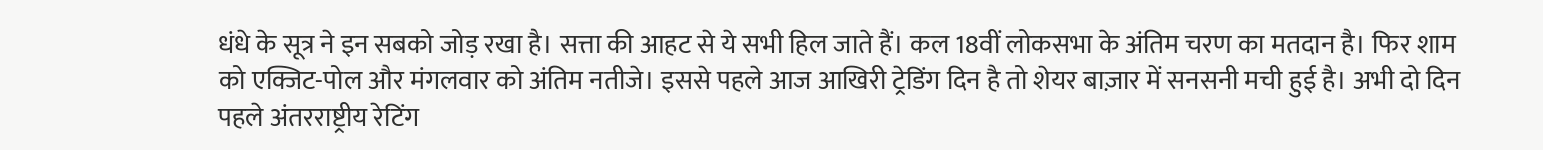धंधे के सूत्र ने इन सबको जोड़ रखा है। सत्ता की आहट से ये सभी हिल जाते हैं। कल 18वीं लोकसभा के अंतिम चरण का मतदान है। फिर शाम को एक्जिट-पोल और मंगलवार को अंतिम नतीजे। इससे पहले आज आखिरी ट्रेडिंग दिन है तो शेयर बाज़ार में सनसनी मची हुई है। अभी दो दिन पहले अंतरराष्ट्रीय रेटिंग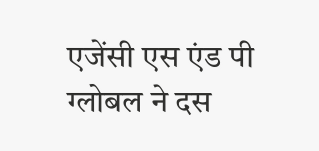एजेंसी एस एंड पी ग्लोबल ने दस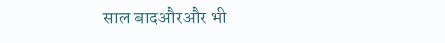साल बादऔरऔर भी